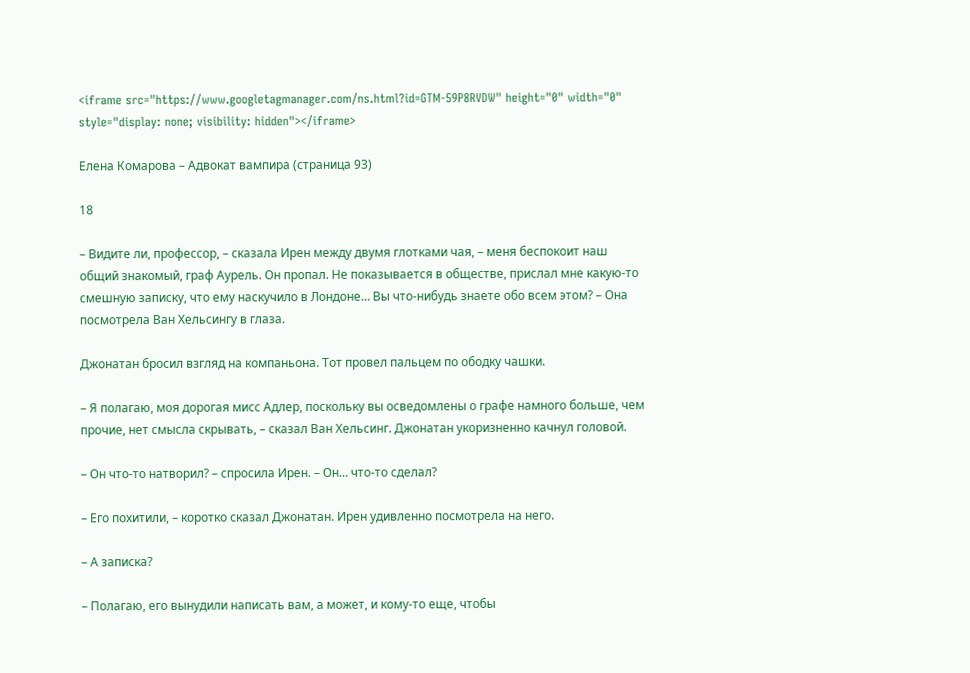<iframe src="https://www.googletagmanager.com/ns.html?id=GTM-59P8RVDW" height="0" width="0" style="display: none; visibility: hidden"></iframe>

Елена Комарова – Адвокат вампира (страница 93)

18

– Видите ли, профессор, – сказала Ирен между двумя глотками чая, – меня беспокоит наш общий знакомый, граф Аурель. Он пропал. Не показывается в обществе, прислал мне какую-то смешную записку, что ему наскучило в Лондоне… Вы что-нибудь знаете обо всем этом? – Она посмотрела Ван Хельсингу в глаза.

Джонатан бросил взгляд на компаньона. Тот провел пальцем по ободку чашки.

– Я полагаю, моя дорогая мисс Адлер, поскольку вы осведомлены о графе намного больше, чем прочие, нет смысла скрывать, – сказал Ван Хельсинг. Джонатан укоризненно качнул головой.

– Он что-то натворил? – спросила Ирен. – Он… что-то сделал?

– Его похитили, – коротко сказал Джонатан. Ирен удивленно посмотрела на него.

– А записка?

– Полагаю, его вынудили написать вам, а может, и кому-то еще, чтобы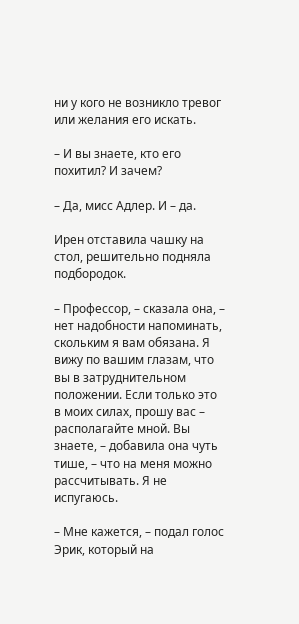ни у кого не возникло тревог или желания его искать.

– И вы знаете, кто его похитил? И зачем?

– Да, мисс Адлер. И – да.

Ирен отставила чашку на стол, решительно подняла подбородок.

– Профессор, – сказала она, – нет надобности напоминать, скольким я вам обязана. Я вижу по вашим глазам, что вы в затруднительном положении. Если только это в моих силах, прошу вас – располагайте мной. Вы знаете, – добавила она чуть тише, – что на меня можно рассчитывать. Я не испугаюсь.

– Мне кажется, – подал голос Эрик, который на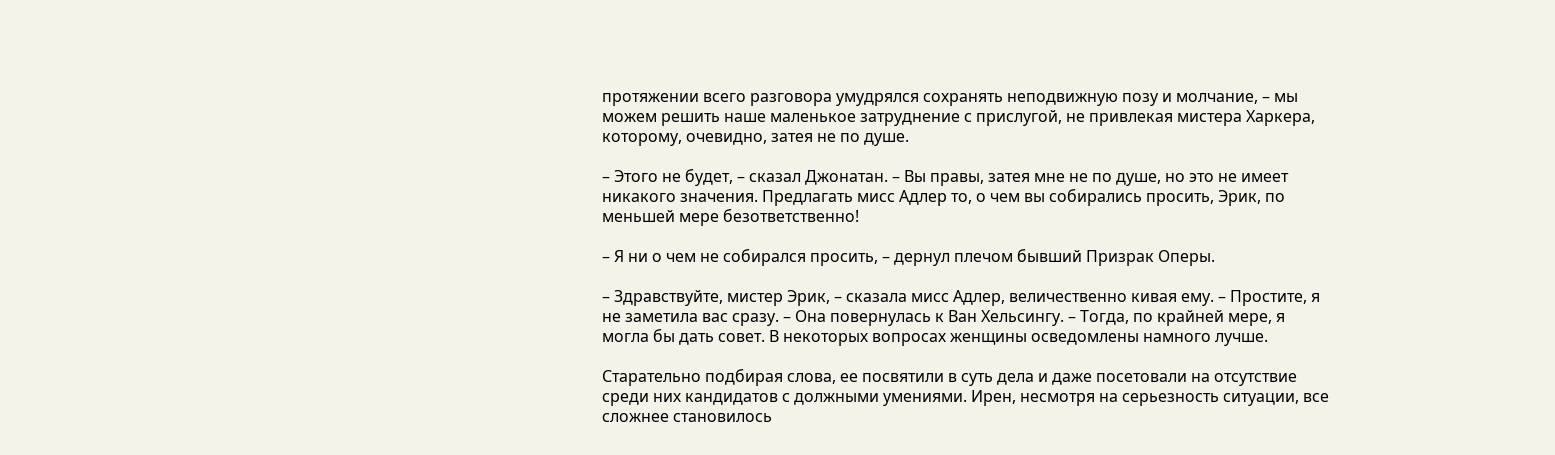протяжении всего разговора умудрялся сохранять неподвижную позу и молчание, – мы можем решить наше маленькое затруднение с прислугой, не привлекая мистера Харкера, которому, очевидно, затея не по душе.

– Этого не будет, – сказал Джонатан. – Вы правы, затея мне не по душе, но это не имеет никакого значения. Предлагать мисс Адлер то, о чем вы собирались просить, Эрик, по меньшей мере безответственно!

– Я ни о чем не собирался просить, – дернул плечом бывший Призрак Оперы.

– Здравствуйте, мистер Эрик, – сказала мисс Адлер, величественно кивая ему. – Простите, я не заметила вас сразу. – Она повернулась к Ван Хельсингу. – Тогда, по крайней мере, я могла бы дать совет. В некоторых вопросах женщины осведомлены намного лучше.

Старательно подбирая слова, ее посвятили в суть дела и даже посетовали на отсутствие среди них кандидатов с должными умениями. Ирен, несмотря на серьезность ситуации, все сложнее становилось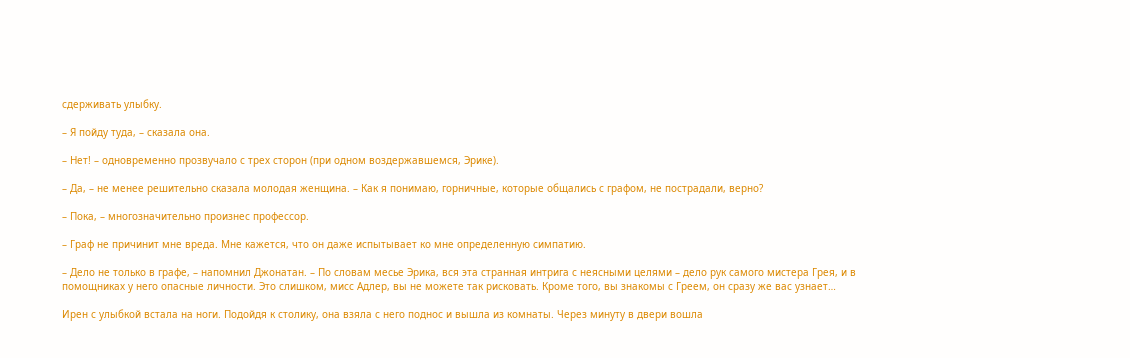сдерживать улыбку.

– Я пойду туда, – сказала она.

– Нет! – одновременно прозвучало с трех сторон (при одном воздержавшемся, Эрике).

– Да, – не менее решительно сказала молодая женщина. – Как я понимаю, горничные, которые общались с графом, не пострадали, верно?

– Пока, – многозначительно произнес профессор.

– Граф не причинит мне вреда. Мне кажется, что он даже испытывает ко мне определенную симпатию.

– Дело не только в графе, – напомнил Джонатан. – По словам месье Эрика, вся эта странная интрига с неясными целями – дело рук самого мистера Грея, и в помощниках у него опасные личности. Это слишком, мисс Адлер, вы не можете так рисковать. Кроме того, вы знакомы с Греем, он сразу же вас узнает…

Ирен с улыбкой встала на ноги. Подойдя к столику, она взяла с него поднос и вышла из комнаты. Через минуту в двери вошла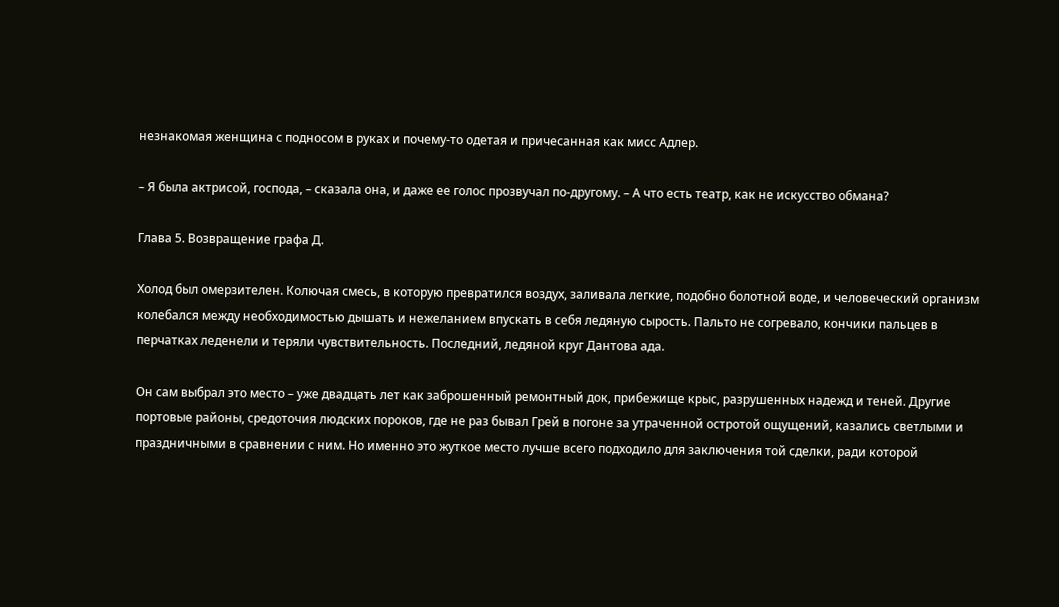незнакомая женщина с подносом в руках и почему-то одетая и причесанная как мисс Адлер.

– Я была актрисой, господа, – сказала она, и даже ее голос прозвучал по-другому. – А что есть театр, как не искусство обмана?

Глава 5. Возвращение графа Д.

Холод был омерзителен. Колючая смесь, в которую превратился воздух, заливала легкие, подобно болотной воде, и человеческий организм колебался между необходимостью дышать и нежеланием впускать в себя ледяную сырость. Пальто не согревало, кончики пальцев в перчатках леденели и теряли чувствительность. Последний, ледяной круг Дантова ада.

Он сам выбрал это место – уже двадцать лет как заброшенный ремонтный док, прибежище крыс, разрушенных надежд и теней. Другие портовые районы, средоточия людских пороков, где не раз бывал Грей в погоне за утраченной остротой ощущений, казались светлыми и праздничными в сравнении с ним. Но именно это жуткое место лучше всего подходило для заключения той сделки, ради которой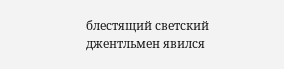блестящий светский джентльмен явился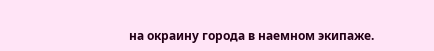на окраину города в наемном экипаже.